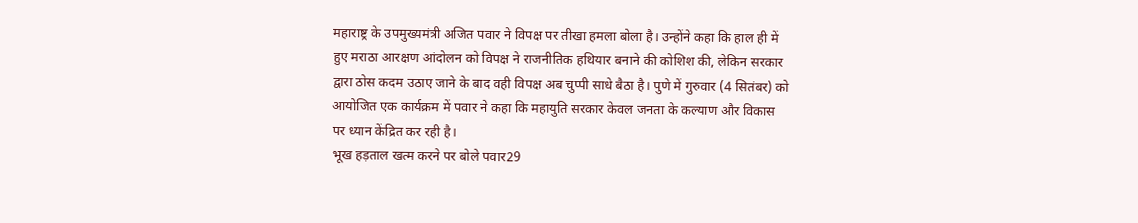महाराष्ट्र के उपमुख्यमंत्री अजित पवार ने विपक्ष पर तीखा हमला बोला है। उन्होंने कहा कि हाल ही में हुए मराठा आरक्षण आंदोलन को विपक्ष ने राजनीतिक हथियार बनाने की कोशिश की, लेकिन सरकार द्वारा ठोस कदम उठाए जाने के बाद वही विपक्ष अब चुप्पी साधे बैठा है। पुणे में गुरुवार (4 सितंबर) को आयोजित एक कार्यक्रम में पवार ने कहा कि महायुति सरकार केवल जनता के कल्याण और विकास पर ध्यान केंद्रित कर रही है।
भूख हड़ताल खत्म करने पर बोले पवार29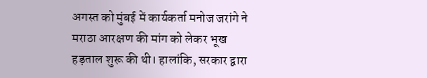अगस्त को मुंबई में कार्यकर्ता मनोज जरांगे ने मराठा आरक्षण की मांग को लेकर भूख हड़ताल शुरू की थी। हालांकि, सरकार द्वारा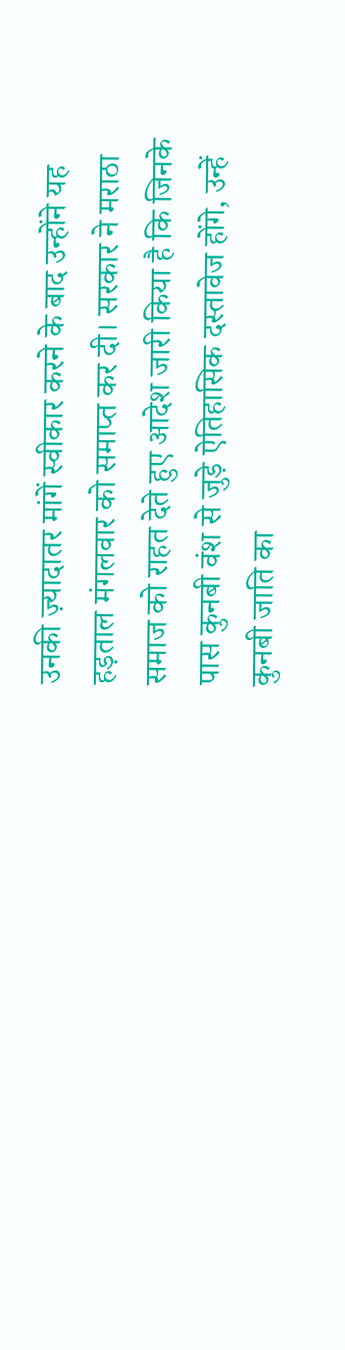उनकी ज़्यादातर मांगें स्वीकार करने के बाद उन्होंने यह हड़ताल मंगलवार को समाप्त कर दी। सरकार ने मराठा समाज को राहत देते हुए आदेश जारी किया है कि जिनके पास कुनबी वंश से जुड़े ऐतिहासिक दस्तावेज होंगे, उन्हें कुनबी जाति का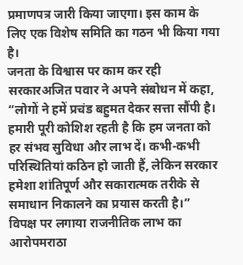प्रमाणपत्र जारी किया जाएगा। इस काम के लिए एक विशेष समिति का गठन भी किया गया है।
जनता के विश्वास पर काम कर रही सरकारअजित पवार ने अपने संबोधन में कहा, “लोगों ने हमें प्रचंड बहुमत देकर सत्ता सौंपी है। हमारी पूरी कोशिश रहती है कि हम जनता को हर संभव सुविधा और लाभ दें। कभी-कभी परिस्थितियां कठिन हो जाती हैं, लेकिन सरकार हमेशा शांतिपूर्ण और सकारात्मक तरीके से समाधान निकालने का प्रयास करती है।”
विपक्ष पर लगाया राजनीतिक लाभ का आरोपमराठा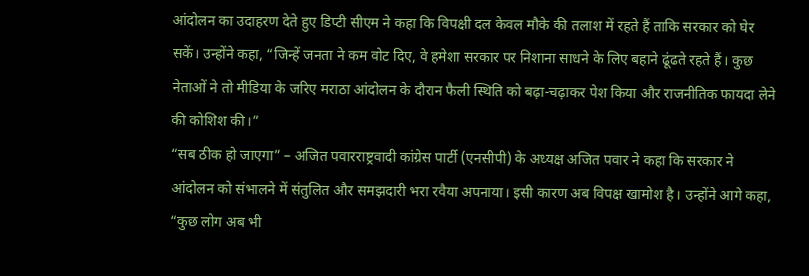आंदोलन का उदाहरण देते हुए डिप्टी सीएम ने कहा कि विपक्षी दल केवल मौके की तलाश में रहते हैं ताकि सरकार को घेर सकें। उन्होंने कहा, “जिन्हें जनता ने कम वोट दिए, वे हमेशा सरकार पर निशाना साधने के लिए बहाने ढूंढते रहते हैं। कुछ नेताओं ने तो मीडिया के जरिए मराठा आंदोलन के दौरान फैली स्थिति को बढ़ा-चढ़ाकर पेश किया और राजनीतिक फायदा लेने की कोशिश की।”
“सब ठीक हो जाएगा” – अजित पवारराष्ट्रवादी कांग्रेस पार्टी (एनसीपी) के अध्यक्ष अजित पवार ने कहा कि सरकार ने आंदोलन को संभालने में संतुलित और समझदारी भरा रवैया अपनाया। इसी कारण अब विपक्ष खामोश है। उन्होंने आगे कहा, “कुछ लोग अब भी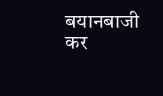बयानबाजी कर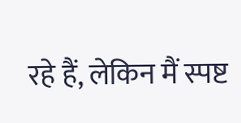रहे हैं, लेकिन मैं स्पष्ट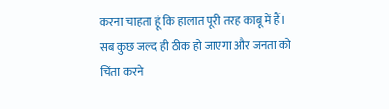करना चाहता हूं कि हालात पूरी तरह काबू में हैं। सब कुछ जल्द ही ठीक हो जाएगा और जनता को चिंता करने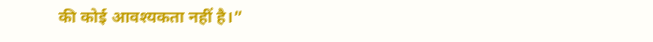की कोई आवश्यकता नहीं है।”